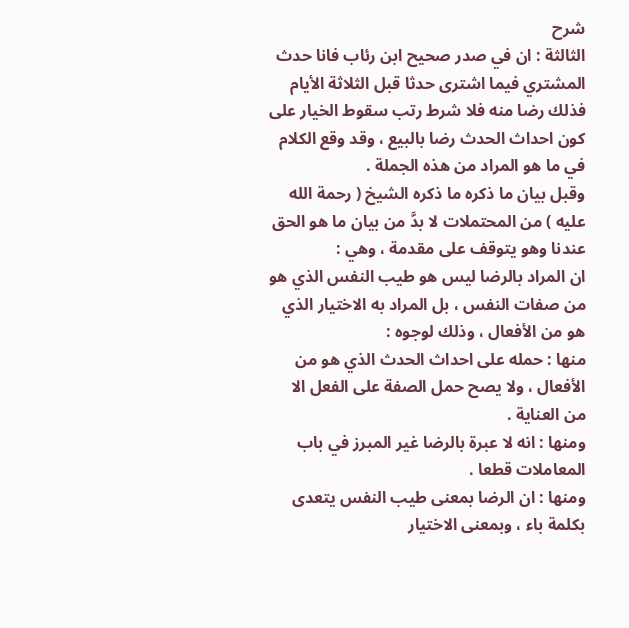شرح
الثالثة : ان في صدر صحيح ابن رئاب فانا حدث المشتري فيما اشترى حدثا قبل الثلاثة الأيام فذلك رضا منه فلا شرط رتب سقوط الخيار على كون احداث الحدث رضا بالبيع ، وقد وقع الكلام في ما هو المراد من هذه الجملة .
وقبل بيان ما ذكره ما ذكره الشيخ ( رحمة الله عليه ) من المحتملات لا بدَّ من بيان ما هو الحق عندنا وهو يتوقف على مقدمة ، وهي :
ان المراد بالرضا ليس هو طيب النفس الذي هو من صفات النفس ، بل المراد به الاختيار الذي هو من الأفعال ، وذلك لوجوه :
منها : حمله على احداث الحدث الذي هو من الأفعال ، ولا يصح حمل الصفة على الفعل الا من العناية .
ومنها : انه لا عبرة بالرضا غير المبرز في باب المعاملات قطعا .
ومنها : ان الرضا بمعنى طيب النفس يتعدى بكلمة باء ، وبمعنى الاختيار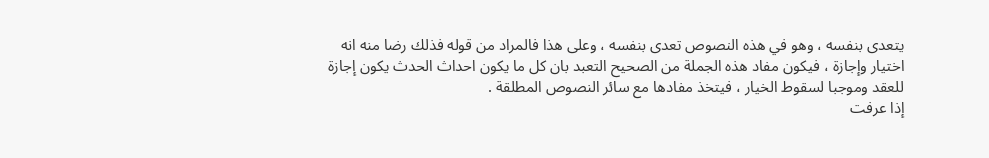يتعدى بنفسه ، وهو في هذه النصوص تعدى بنفسه ، وعلى هذا فالمراد من قوله فذلك رضا منه انه اختيار وإجازة ، فيكون مفاد هذه الجملة من الصحيح التعبد بان كل ما يكون احداث الحدث يكون إجازة للعقد وموجبا لسقوط الخيار ، فيتخذ مفادها مع سائر النصوص المطلقة .
إذا عرفت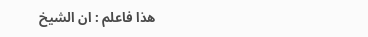هذا فاعلم : ان الشيخ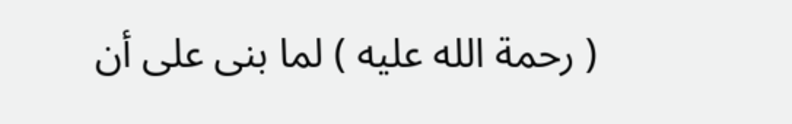( رحمة الله عليه ) لما بنى على أن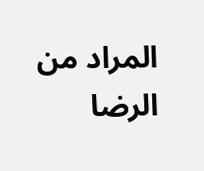المراد من الرضا